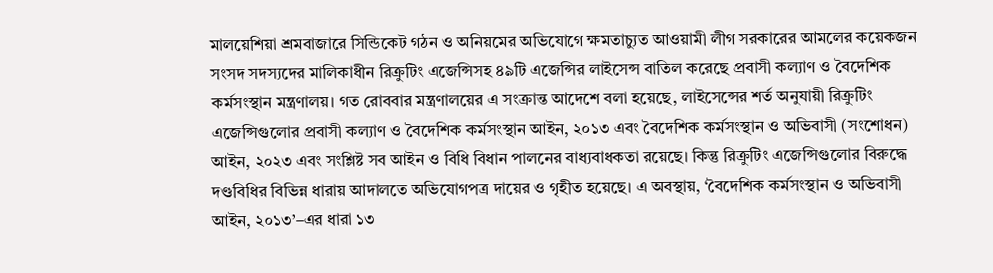মালয়েশিয়া শ্রমবাজারে সিন্ডিকেট গঠন ও অনিয়মের অভিযোগে ক্ষমতাচ্যুত আওয়ামী লীগ সরকারের আমলের কয়েকজন সংসদ সদস্যদের মালিকাধীন রিক্রুটিং এজেন্সিসহ ৪৯টি এজেন্সির লাইসেন্স বাতিল করেছে প্রবাসী কল্যাণ ও বৈদেশিক কর্মসংস্থান মন্ত্রণালয়। গত রোববার মন্ত্রণালয়ের এ সংক্রান্ত আদেশে বলা হয়েছে, লাইসেন্সের শর্ত অনুযায়ী রিক্রুটিং এজেন্সিগুলোর প্রবাসী কল্যাণ ও বৈদেশিক কর্মসংস্থান আইন, ২০১৩ এবং বৈদেশিক কর্মসংস্থান ও অভিবাসী (সংশোধন) আইন, ২০২৩ এবং সংশ্লিষ্ট সব আইন ও বিধি বিধান পালনের বাধ্যবাধকতা রয়েছে। কিন্তু রিক্রুটিং এজেন্সিগুলোর বিরুদ্ধে দণ্ডবিধির বিভিন্ন ধারায় আদালতে অভিযোগপত্র দায়ের ও গৃহীত হয়েছে। এ অবস্থায়, ‘বৈদেশিক কর্মসংস্থান ও অভিবাসী আইন, ২০১৩’–এর ধারা ১৩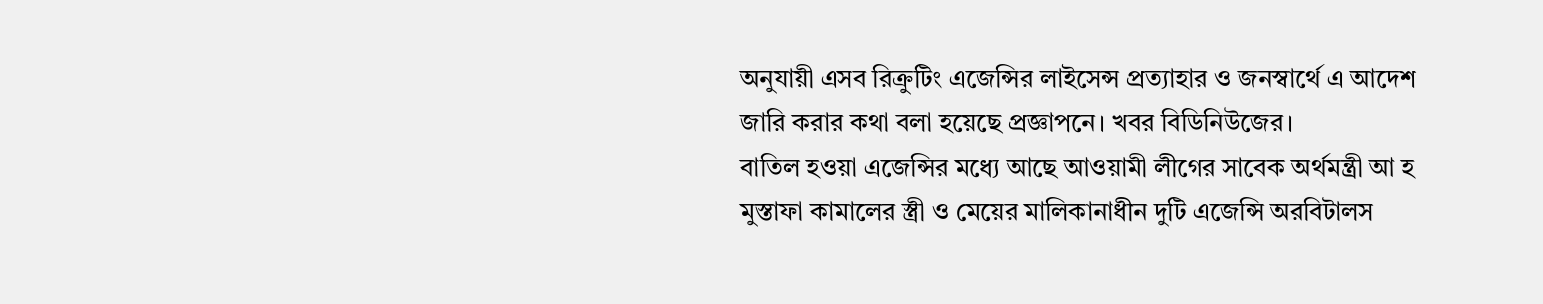অনুযায়ী এসব রিক্রুটিং এজেন্সির লাইসেন্স প্রত্যাহার ও জনস্বার্থে এ আদেশ জারি করার কথা বলা হয়েছে প্রজ্ঞাপনে। খবর বিডিনিউজের।
বাতিল হওয়া এজেন্সির মধ্যে আছে আওয়ামী লীগের সাবেক অর্থমন্ত্রী আ হ মুস্তাফা কামালের স্ত্রী ও মেয়ের মালিকানাধীন দুটি এজেন্সি অরবিটালস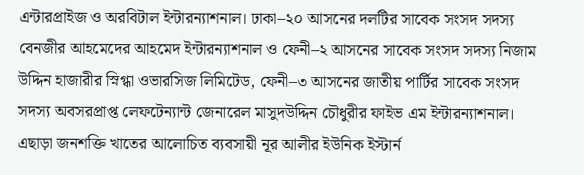এন্টারপ্রাইজ ও অরবিটাল ইন্টারন্যাশনাল। ঢাকা–২০ আসনের দলটির সাবেক সংসদ সদস্য বেনজীর আহমেদের আহমেদ ইন্টারন্যাশনাল ও ফেনী–২ আসনের সাবেক সংসদ সদস্য নিজাম উদ্দিন হাজারীর স্নিগ্ধা ওভারসিজ লিমিটেড, ফেনী–৩ আসনের জাতীয় পার্টির সাবেক সংসদ সদস্য অবসরপ্রাপ্ত লেফটেন্যান্ট জেনারেল মাসুদউদ্দিন চৌধুরীর ফাইভ এম ইন্টারন্যাশনাল। এছাড়া জনশক্তি খাতের আলোচিত ব্যবসায়ী নূর আলীর ইউনিক ইস্টার্ন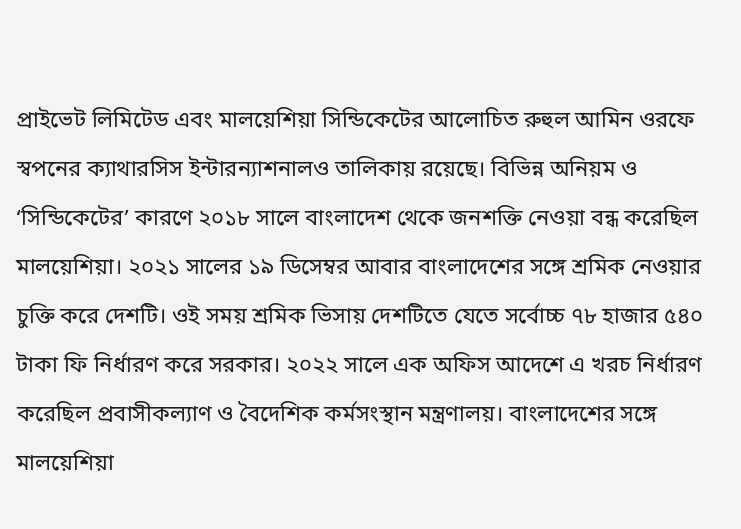প্রাইভেট লিমিটেড এবং মালয়েশিয়া সিন্ডিকেটের আলোচিত রুহুল আমিন ওরফে স্বপনের ক্যাথারসিস ইন্টারন্যাশনালও তালিকায় রয়েছে। বিভিন্ন অনিয়ম ও ‘সিন্ডিকেটের’ কারণে ২০১৮ সালে বাংলাদেশ থেকে জনশক্তি নেওয়া বন্ধ করেছিল মালয়েশিয়া। ২০২১ সালের ১৯ ডিসেম্বর আবার বাংলাদেশের সঙ্গে শ্রমিক নেওয়ার চুক্তি করে দেশটি। ওই সময় শ্রমিক ভিসায় দেশটিতে যেতে সর্বোচ্চ ৭৮ হাজার ৫৪০ টাকা ফি নির্ধারণ করে সরকার। ২০২২ সালে এক অফিস আদেশে এ খরচ নির্ধারণ করেছিল প্রবাসীকল্যাণ ও বৈদেশিক কর্মসংস্থান মন্ত্রণালয়। বাংলাদেশের সঙ্গে মালয়েশিয়া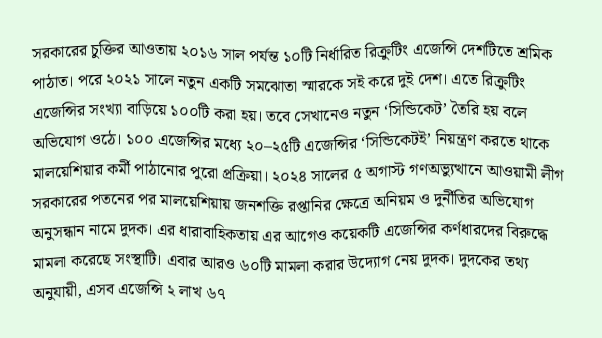সরকারের চুক্তির আওতায় ২০১৬ সাল পর্যন্ত ১০টি নির্ধারিত রিক্রুটিং এজেন্সি দেশটিতে শ্রমিক পাঠাত। পরে ২০২১ সালে নতুন একটি সমঝোতা স্মারকে সই করে দুই দেশ। এতে রিক্রুটিং এজেন্সির সংখ্যা বাড়িয়ে ১০০টি করা হয়। তবে সেখানেও নতুন ‘সিন্ডিকেট’ তৈরি হয় বলে অভিযোগ ওঠে। ১০০ এজেন্সির মধ্যে ২০–২৫টি এজেন্সির ‘সিন্ডিকেটই’ নিয়ন্ত্রণ করতে থাকে মালয়েশিয়ার কর্মী পাঠানোর পুরো প্রক্রিয়া। ২০২৪ সালের ৫ অগাস্ট গণঅভ্যুত্থানে আওয়ামী লীগ সরকারের পতনের পর মালয়েশিয়ায় জনশক্তি রপ্তানির ক্ষেত্রে অনিয়ম ও দুর্নীতির অভিযোগ অনুসন্ধান নামে দুদক। এর ধারাবাহিকতায় এর আগেও কয়েকটি এজেন্সির কর্ণধারদের বিরুদ্ধে মামলা করেছে সংস্থাটি। এবার আরও ৬০টি মামলা করার উদ্যোগ নেয় দুদক। দুদকের তথ্য অনুযায়ী, এসব এজেন্সি ২ লাখ ৬৭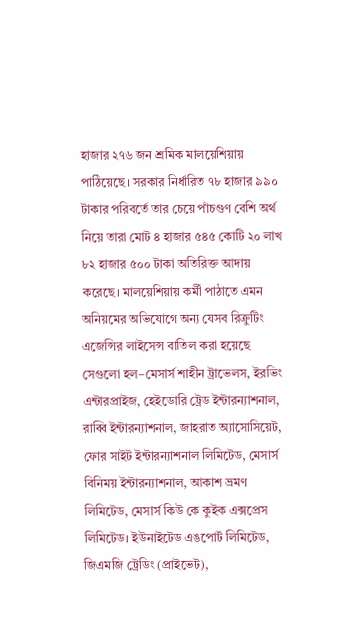হাজার ২৭৬ জন শ্রমিক মালয়েশিয়ায় পাঠিয়েছে। সরকার নির্ধারিত ৭৮ হাজার ৯৯০ টাকার পরিবর্তে তার চেয়ে পাঁচগুণ বেশি অর্থ নিয়ে তারা মোট ৪ হাজার ৫৪৫ কোটি ২০ লাখ ৮২ হাজার ৫০০ টাকা অতিরিক্ত আদায় করেছে। মালয়েশিয়ায় কর্মী পাঠাতে এমন অনিয়মের অভিযোগে অন্য যেসব রিক্রুটিং এজেন্সির লাইসেন্স বাতিল করা হয়েছে সেগুলো হল–মেসার্স শাহীন ট্রাভেলস, ইরভিং এন্টারপ্রাইজ, হেইডোরি ট্রেড ইন্টারন্যাশনাল, রাব্বি ইন্টারন্যাশনাল, জাহরাত অ্যাসোসিয়েট, ফোর সাইট ইন্টারন্যাশনাল লিমিটেড, মেসার্স বিনিময় ইন্টারন্যাশনাল, আকাশ ভ্রমণ লিমিটেড, মেসার্স কিউ কে কুইক এক্সপ্রেস লিমিটেড। ইউনাইটেড এঙপোর্ট লিমিটেড, জিএমজি ট্রেডিং (প্রাইভেট),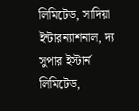লিমিটেড, সাদিয়া ইন্টারন্যাশনাল, দ্য সুপার ইস্টার্ন লিমিটেড,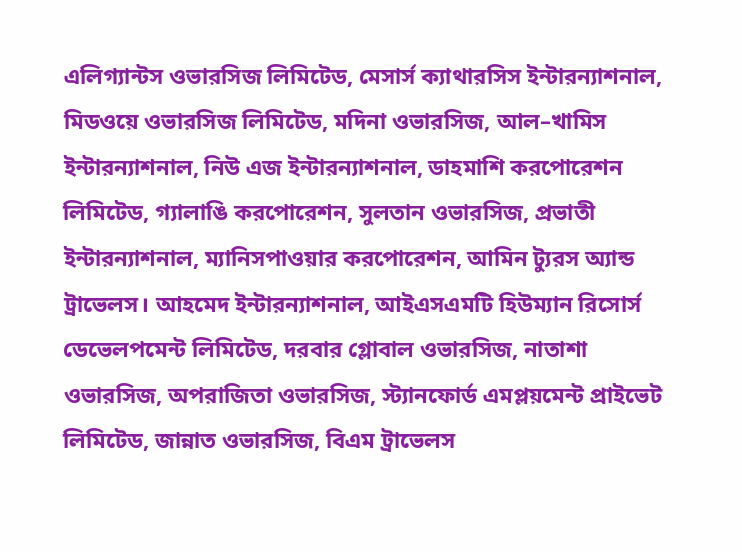এলিগ্যান্টস ওভারসিজ লিমিটেড, মেসার্স ক্যাথারসিস ইন্টারন্যাশনাল, মিডওয়ে ওভারসিজ লিমিটেড, মদিনা ওভারসিজ, আল–খামিস ইন্টারন্যাশনাল, নিউ এজ ইন্টারন্যাশনাল, ডাহমাশি করপোরেশন লিমিটেড, গ্যালাঙি করপোরেশন, সুলতান ওভারসিজ, প্রভাতী ইন্টারন্যাশনাল, ম্যানিসপাওয়ার করপোরেশন, আমিন ট্যুরস অ্যান্ড ট্রাভেলস। আহমেদ ইন্টারন্যাশনাল, আইএসএমটি হিউম্যান রিসোর্স ডেভেলপমেন্ট লিমিটেড, দরবার গ্লোবাল ওভারসিজ, নাতাশা ওভারসিজ, অপরাজিতা ওভারসিজ, স্ট্যানফোর্ড এমপ্লয়মেন্ট প্রাইভেট লিমিটেড, জান্নাত ওভারসিজ, বিএম ট্রাভেলস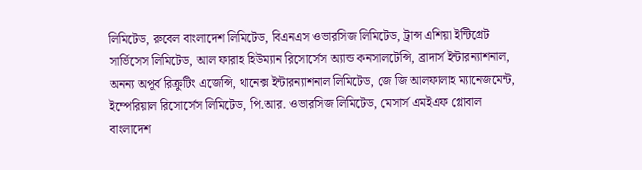লিমিটেড, রুবেল বাংলাদেশ লিমিটেড, বিএনএস ওভারসিজ লিমিটেড, ট্রান্স এশিয়া ইন্টিগ্রেট সার্ভিসেস লিমিটেড, আল ফারাহ হিউম্যান রিসোর্সেস অ্যান্ড কনসালটেন্সি, ব্রাদার্স ইন্টারন্যাশনাল, অনন্য অপূর্ব রিক্রুটিং এজেন্সি, থানেক্স ইন্টারন্যাশনাল লিমিটেড, জে জি আলফালাহ ম্যানেজমেন্ট, ইম্পেরিয়াল রিসোর্সেস লিমিটেড, পি.আর. ওভারসিজ লিমিটেড, মেসার্স এমইএফ গ্লোবাল বাংলাদেশ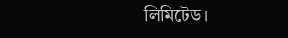লিমিটেড।